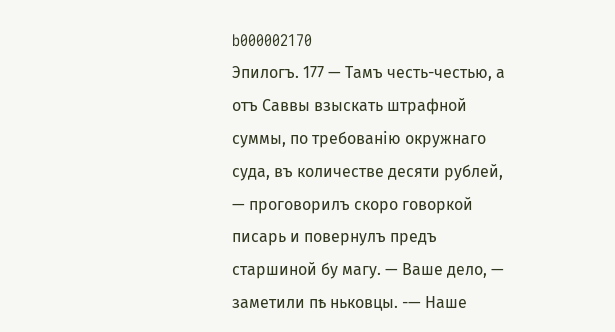b000002170
Эпилогъ. 177 — Тамъ честь-честью, а отъ Саввы взыскать штрафной суммы, по требованiю окружнаго суда, въ количестве десяти рублей, — проговорилъ скоро говоркой писарь и повернулъ предъ старшиной бу магу. — Ваше дело, — заметили пҍ ньковцы. -— Наше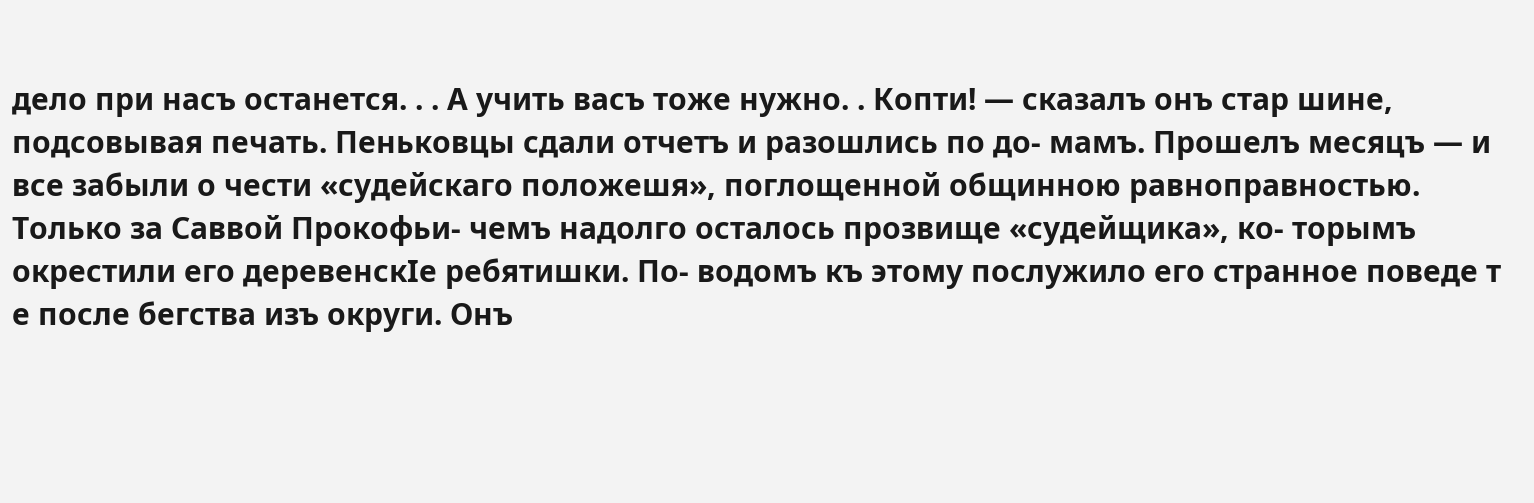дело при насъ останется. . . А учить васъ тоже нужно. . Копти! — сказалъ онъ стар шине, подсовывая печать. Пеньковцы сдали отчетъ и разошлись по до- мамъ. Прошелъ месяцъ — и все забыли о чести «судейскаго положешя», поглощенной общинною равноправностью. Только за Саввой Прокофьи- чемъ надолго осталось прозвище «судейщика», ко- торымъ окрестили его деревенскIе ребятишки. По- водомъ къ этому послужило его странное поведе т е после бегства изъ округи. Онъ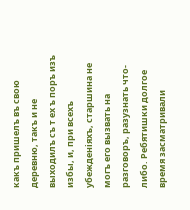какъ пришелъ въ свою деревню, такъ и не выходилъ съ т ех ъ поръ изъ избы, и, при всехъ убежденiяхъ, старшина не могъ его вызвать на разговоръ, разузнать что-либо. Ребятишки долгое время засматривали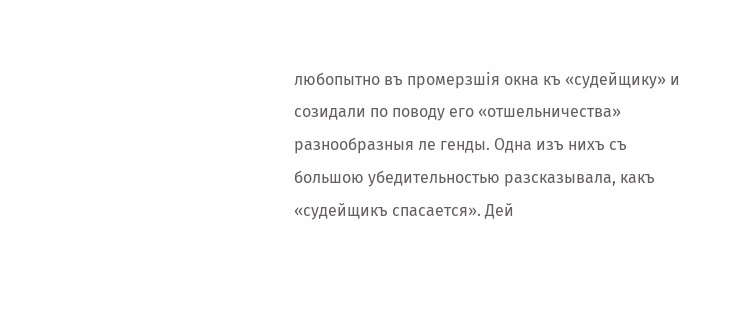любопытно въ промерзшiя окна къ «судейщику» и созидали по поводу его «отшельничества» разнообразныя ле генды. Одна изъ нихъ съ большою убедительностью разсказывала, какъ «судейщикъ спасается». Дей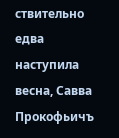ствительно едва наступила весна, Савва Прокофьичъ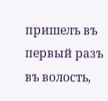пришелъ въ первый разъ въ волость,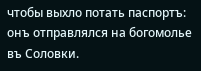чтобы выхло потать паспортъ: онъ отправлялся на богомолье въ Соловки.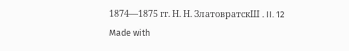1874—1875 гг. Н. Н. ЗлатовратскШ . II. 12
Made with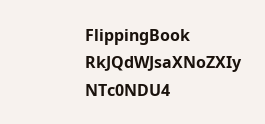FlippingBook
RkJQdWJsaXNoZXIy NTc0NDU4